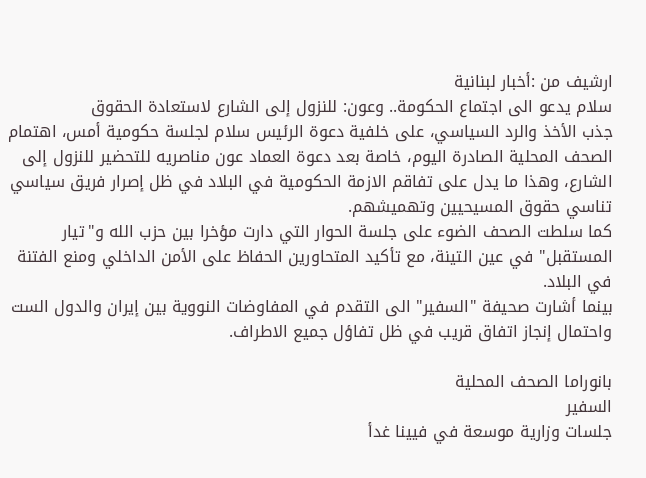ارشيف من :أخبار لبنانية
سلام يدعو الى اجتماع الحكومة.. وعون: للنزول إلى الشارع لاستعادة الحقوق
جذب الأخذ والرد السياسي، على خلفية دعوة الرئيس سلام لجلسة حكومية أمس، اهتمام الصحف المحلية الصادرة اليوم، خاصة بعد دعوة العماد عون مناصريه للتحضير للنزول إلى الشارع، وهذا ما يدل على تفاقم الازمة الحكومية في البلاد في ظل إصرار فريق سياسي تناسي حقوق المسيحيين وتهميشهم.
كما سلطت الصحف الضوء على جلسة الحوار التي دارت مؤخرا بين حزب الله و"تيار المستقبل" في عين التينة، مع تأكيد المتحاورين الحفاظ على الأمن الداخلي ومنع الفتنة في البلاد.
بينما أشارت صحيفة "السفير" الى التقدم في المفاوضات النووية بين إيران والدول الست واحتمال إنجاز اتفاق قريب في ظل تفاؤل جميع الاطراف.

بانوراما الصحف المحلية
السفير
جلسات وزارية موسعة في فيينا غدأ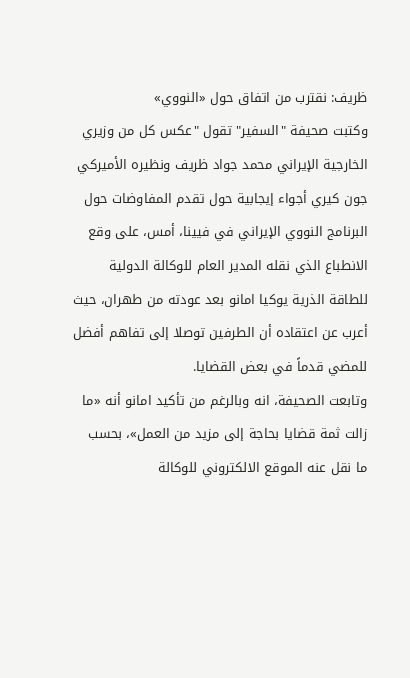ظريف: نقترب من اتفاق حول «النووي»
وكتبت صحيفة "السفير" تقول "عكس كل من وزيري الخارجية الإيراني محمد جواد ظريف ونظيره الأميركي جون كيري أجواء إيجابية حول تقدم المفاوضات حول البرنامج النووي الإيراني في فيينا، أمس، على وقع الانطباع الذي نقله المدیر العام للوکالة الدولیة للطاقة الذریة یوکیا امانو بعد عودته من طهران، حيث أعرب عن اعتقاده أن الطرفین توصلا إلی تفاهم أفضل للمضي قدماً في بعض القضایا.
وتابعت الصحيفة، انه وبالرغم من تأكيد امانو أنه «ما زالت ثمة قضایا بحاجة إلی مزید من العمل»، بحسب ما نقل عنه الموقع الالكتروني للوکالة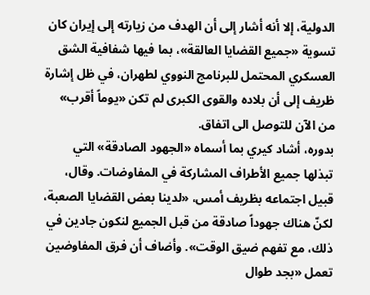الدولیة، إلا أنه أشار إلى أن الهدف من زیارته إلی إیران كان تسویة «جمیع القضایا العالقة»، بما فیها شفافیة الشق العسكري المحتمل للبرنامج النووي لطهران، في ظل إشارة ظريف إلى أن بلاده والقوى الكبرى لم تكن «يوماً أقرب» من الآن للتوصل الى اتفاق.
بدوره، أشاد كيري بما أسماه «الجهود الصادقة» التي تبذلها جميع الأطراف المشاركة في المفاوضات. وقال، قبيل اجتماعه بظريف أمس، «لدينا بعض القضايا الصعبة، لكنّ هناك جهوداً صادقة من قبل الجميع لنكون جادين في ذلك، مع تفهم ضيق الوقت». وأضاف أن فرق المفاوضين تعمل «بجد طوال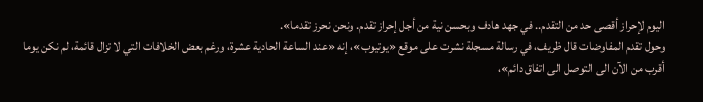اليوم لإحراز أقصى حد من التقدم.. في جهد هادف وبحسن نية من أجل إحراز تقدم. ونحن نحرز تقدما».
وحول تقدم المفاوضات قال ظريف، في رسالة مسجلة نشرت على موقع «يوتيوب»، إنه «عند الساعة الحادية عشرة، ورغم بعض الخلافات التي لا تزال قائمة، لم نكن يوما أقرب من الآن الى التوصل الى اتفاق دائم»،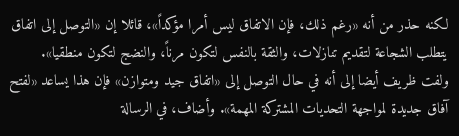لكنه حذر من أنه «رغم ذلك، فإن الاتفاق ليس أمرا مؤكداً»، قائلا إن «التوصل إلى اتفاق يتطلب الشجاعة لتقديم تنازلات، والثقة بالنفس لتكون مرناً، والنضج لتكون منطقيا».
ولفت ظريف أيضا إلى أنه في حال التوصل إلى «اتفاق جيد ومتوازن» فإن هذا يساعد «لفتح آفاق جديدة لمواجهة التحديات المشتركة المهمة». وأضاف، في الرسالة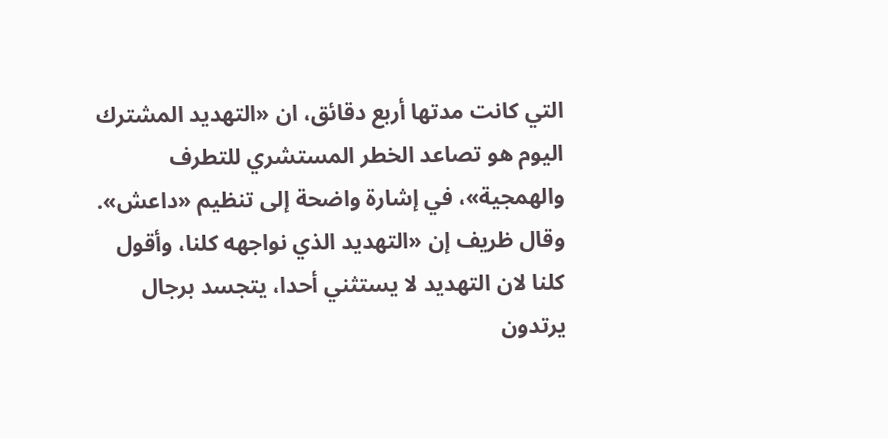التي كانت مدتها أربع دقائق، ان «التهديد المشترك اليوم هو تصاعد الخطر المستشري للتطرف والهمجية»، في إشارة واضحة إلى تنظيم «داعش».
وقال ظريف إن «التهديد الذي نواجهه كلنا، وأقول كلنا لان التهديد لا يستثني أحدا، يتجسد برجال يرتدون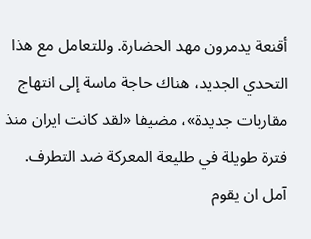أقنعة يدمرون مهد الحضارة. وللتعامل مع هذا التحدي الجديد، هناك حاجة ماسة إلى انتهاج مقاربات جديدة»، مضيفا «لقد كانت ايران منذ فترة طويلة في طليعة المعركة ضد التطرف. آمل ان يقوم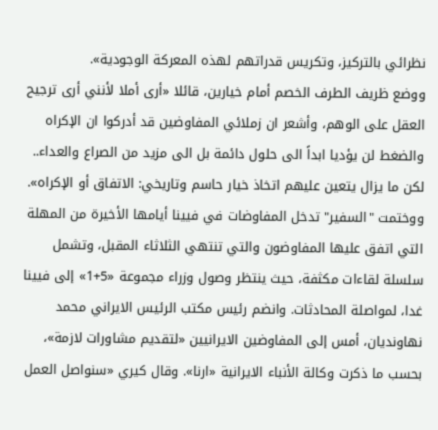نظرائي بالتركيز، وتكريس قدراتهم لهذه المعركة الوجودية».
ووضع ظريف الطرف الخصم أمام خيارين، قائلا «أرى أملا لأنني أرى ترجيح العقل على الوهم، وأشعر ان زملائي المفاوضين قد أدركوا ان الإكراه والضغط لن يؤديا ابداً الى حلول دائمة بل الى مزيد من الصراع والعداء.. لكن ما يزال يتعين عليهم اتخاذ خيار حاسم وتاريخي: الاتفاق أو الإكراه».
ووختمت "السفير" تدخل المفاوضات في فيينا أيامها الأخيرة من المهلة التي اتفق عليها المفاوضون والتي تنتهي الثلاثاء المقبل، وتشمل سلسلة لقاءات مكثفة، حيث ينتظر وصول وزراء مجموعة «5+1» إلى فيينا غدا، لمواصلة المحادثات. وانضم رئیس مكتب الرئیس الایراني محمد نهاوندیان، أمس إلی المفاوضین الایرانیین «لتقدیم مشاورات لازمة»، بحسب ما ذكرت وكالة الأنباء الايرانية «ارنا». وقال كيري «سنواصل العمل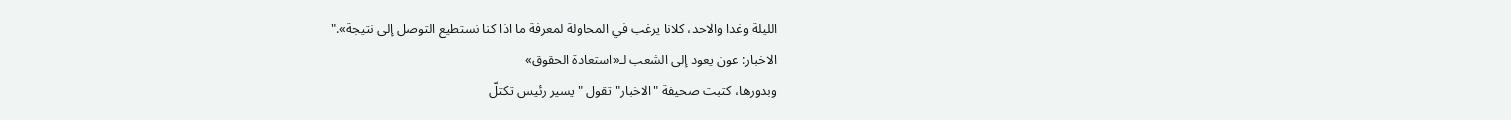الليلة وغدا والاحد، كلانا يرغب في المحاولة لمعرفة ما اذا كنا نستطيع التوصل إلى نتيجة»."
الاخبار: عون يعود إلى الشعب لـ«استعادة الحقوق»
وبدورها، كتبت صحيفة "الاخبار" تقول "يسير رئيس تكتلّ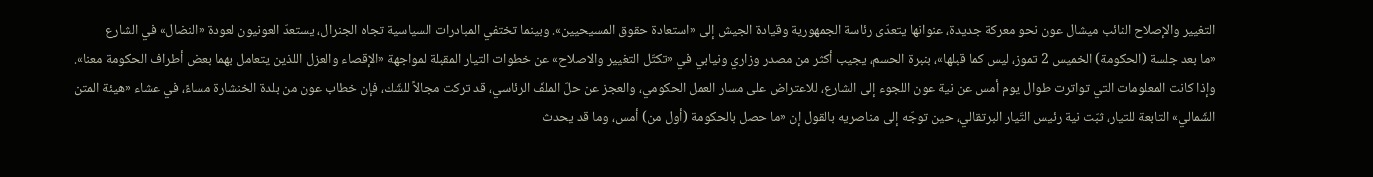التغيير والإصلاح النائب ميشال عون نحو معركة جديدة، عنوانها يتعدّى رئاسة الجمهورية وقيادة الجيش إلى «استعادة حقوق المسيحيين». وبينما تختفي المبادرات السياسية تجاه الجنرال، يستعدّ العونيون لعودة «النضال» في الشارع
«ما بعد جلسة (الحكومة) الخميس 2 تموز، ليس كما قبلها»، بنبرة الحسم، يجيب أكثر من مصدر وزاري ونيابي في «تكتّل التغيير والاصلاح» عن خطوات التيار المقبلة لمواجهة «الإقصاء والعزل اللذين يتعامل بهما بعض أطراف الحكومة معنا». وإذا كانت المعلومات التي تواترت طوال يوم أمس عن نية عون اللجوء إلى الشارع، للاعتراض على مسار العمل الحكومي، والعجز عن حلّ الملفّ الرئاسي، قد تركت مجالاً للشّك، فإن خطاب عون من بلدة الخنشارة مساءً، في عشاء «هيئة المتن الشّمالي» التابعة للتيار، ثبّت نية رئيس التّيار البرتقالي، حين توجّه إلى مناصريه بالقول إن «ما حصل بالحكومة (أول من) أمس، وما قد يحدث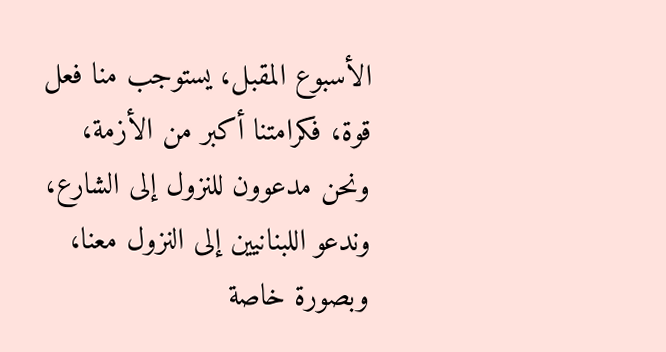الأسبوع المقبل، يستوجب منا فعل قوة، فكرامتنا أكبر من الأزمة، ونحن مدعوون للنزول إلى الشارع، وندعو اللبنانيين إلى النزول معنا، وبصورة خاصة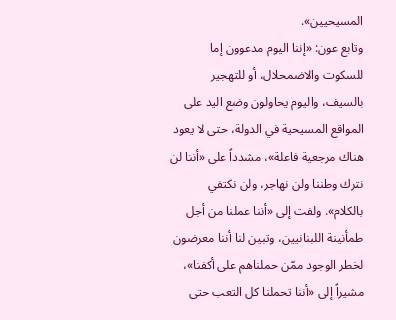المسيحيين».
وتابع عون: «إننا اليوم مدعوون إما للسكوت والاضمحلال، أو للتهجير بالسيف، واليوم يحاولون وضع اليد على المواقع المسيحية في الدولة، حتى لا يعود هناك مرجعية فاعلة»، مشدداً على «أننا لن نترك وطننا ولن نهاجر، ولن نكتفي بالكلام». ولفت إلى «أننا عملنا من أجل طمأنينة اللبنانيين، وتبين لنا أننا معرضون لخطر الوجود ممّن حملناهم على أكفنا»، مشيراً إلى «أننا تحملنا كل التعب حتى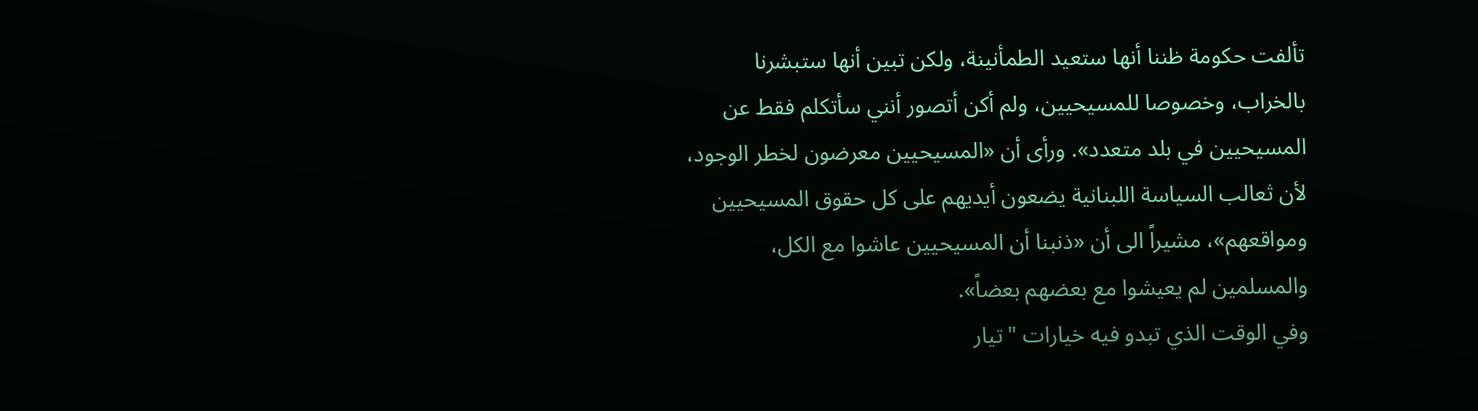تألفت حكومة ظننا أنها ستعيد الطمأنينة، ولكن تبين أنها ستبشرنا بالخراب، وخصوصا للمسيحيين، ولم أكن أتصور أنني سأتكلم فقط عن المسيحيين في بلد متعدد». ورأى أن «المسيحيين معرضون لخطر الوجود، لأن ثعالب السياسة اللبنانية يضعون أيديهم على كل حقوق المسيحيين ومواقعهم»، مشيراً الى أن «ذنبنا أن المسيحيين عاشوا مع الكل، والمسلمين لم يعيشوا مع بعضهم بعضاً».
وفي الوقت الذي تبدو فيه خيارات "تيار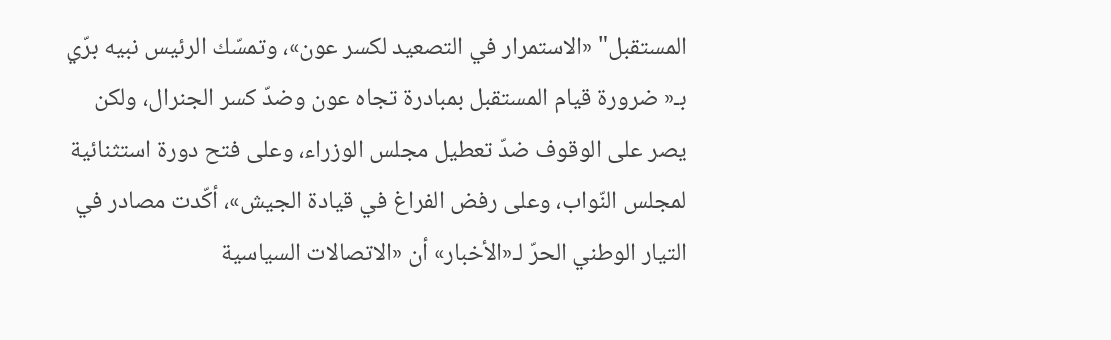المستقبل" «الاستمرار في التصعيد لكسر عون»، وتمسّك الرئيس نبيه برّي بـ« ضرورة قيام المستقبل بمبادرة تجاه عون وضدّ كسر الجنرال، ولكن يصر على الوقوف ضدّ تعطيل مجلس الوزراء، وعلى فتح دورة استثنائية لمجلس النّواب، وعلى رفض الفراغ في قيادة الجيش»، أكّدت مصادر في التيار الوطني الحرّ لـ«الأخبار» أن «الاتصالات السياسية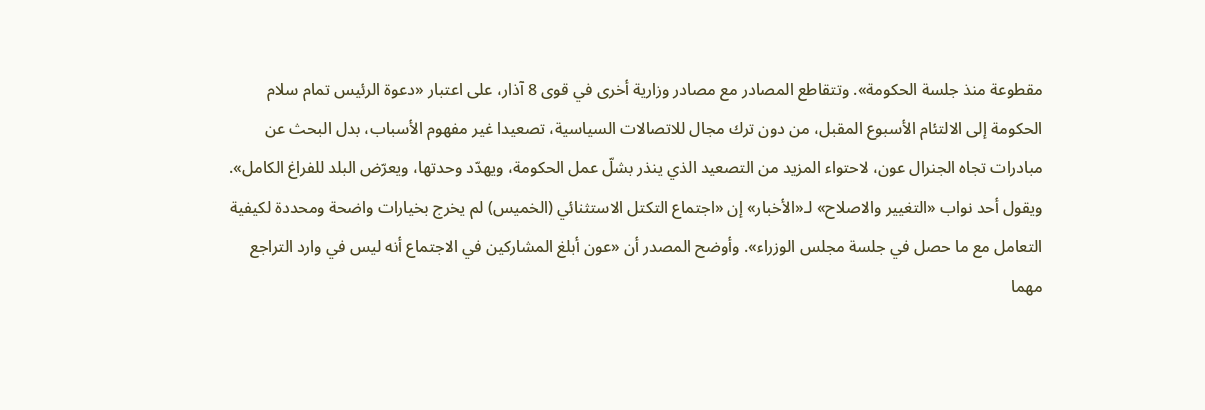مقطوعة منذ جلسة الحكومة». وتتقاطع المصادر مع مصادر وزارية أخرى في قوى 8 آذار، على اعتبار «دعوة الرئيس تمام سلام الحكومة إلى الالتئام الأسبوع المقبل، من دون ترك مجال للاتصالات السياسية، تصعيدا غير مفهوم الأسباب، بدل البحث عن مبادرات تجاه الجنرال عون، لاحتواء المزيد من التصعيد الذي ينذر بشلّ عمل الحكومة، ويهدّد وحدتها، ويعرّض البلد للفراغ الكامل».
ويقول أحد نواب «التغيير والاصلاح» لـ«الأخبار» إن «اجتماع التكتل الاستثنائي (الخميس) لم يخرج بخيارات واضحة ومحددة لكيفية التعامل مع ما حصل في جلسة مجلس الوزراء». وأوضح المصدر أن «عون أبلغ المشاركين في الاجتماع أنه ليس في وارد التراجع مهما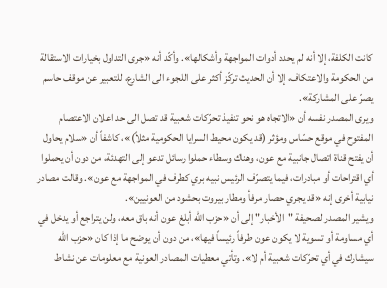كانت الكلفة، إلا أنه لم يحدد أدوات المواجهة وأشكالها». وأكّد أنه «جرى التداول بخيارات الاستقالة من الحكومة والاعتكاف، إلا أن الحديث تركّز أكثر على اللجوء الى الشارع، للتعبير عن موقف حاسم يصرّ على المشاركة».
ويرى المصدر نفسه أن «الاتجاه هو نحو تنفيذ تحرّكات شعبية قد تصل الى حد اعلان الاعتصام المفتوح في موقع حسّاس ومؤثر (قد يكون محيط السرايا الحكومية مثلاً)»، كاشفاً أن «سلام يحاول أن يفتح قناة اتصال جانبية مع عون، وهناك وسطاء حملوا رسائل تدعو إلى التهدئة، من دون أن يحملوا أي اقتراحات أو مبادرات، فيما يتصرّف الرئيس نبيه بري كطرف في المواجهة مع عون». وقالت مصادر نيابية أخرى إنه «قد يجري حصار مرفأ ومطار بيروت بحشود من العونيين».
ويشير المصدر لصحيفة "الأخبار" إلى أن «حزب الله أبلغ عون أنه باق معه، ولن يتراجع أو يدخل في أي مساومة أو تسوية لا يكون عون طرفاً رئيساً فيها»، من دون أن يوضح ما إذا كان «حزب الله سيشارك في أي تحرّكات شعبية أم لا». وتأتي معطيات المصادر العونية مع معلومات عن نشاط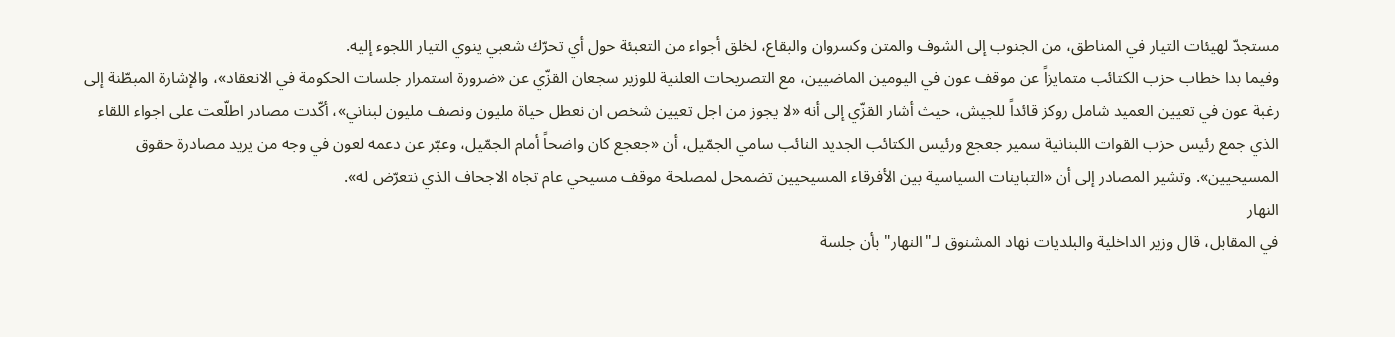مستجدّ لهيئات التيار في المناطق، من الجنوب إلى الشوف والمتن وكسروان والبقاع، لخلق أجواء من التعبئة حول أي تحرّك شعبي ينوي التيار اللجوء إليه.
وفيما بدا خطاب حزب الكتائب متمايزاً عن موقف عون في اليومين الماضيين، مع التصريحات العلنية للوزير سجعان القزّي عن «ضرورة استمرار جلسات الحكومة في الانعقاد»، والإشارة المبطّنة إلى رغبة عون في تعيين العميد شامل روكز قائداً للجيش، حيث أشار القزّي إلى أنه «لا يجوز من اجل تعيين شخص ان نعطل حياة مليون ونصف مليون لبناني»، أكّدت مصادر اطلّعت على اجواء اللقاء الذي جمع رئيس حزب القوات اللبنانية سمير جعجع ورئيس الكتائب الجديد النائب سامي الجمّيل، أن «جعجع كان واضحاً أمام الجمّيل، وعبّر عن دعمه لعون في وجه من يريد مصادرة حقوق المسيحيين». وتشير المصادر إلى أن «التباينات السياسية بين الأفرقاء المسيحيين تضمحل لمصلحة موقف مسيحي عام تجاه الاجحاف الذي نتعرّض له».
النهار
في المقابل، قال وزير الداخلية والبلديات نهاد المشنوق لـ"النهار" بأن جلسة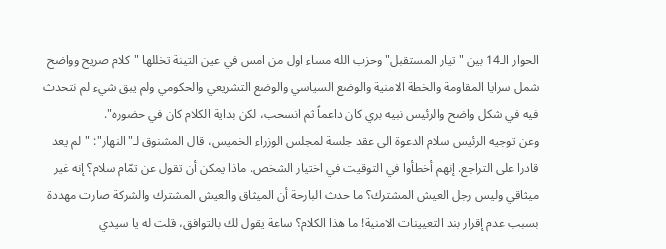الحوار الـ14 بين "تيار المستقبل" وحزب الله مساء اول من امس في عين التينة تخللها "كلام صريح وواضح شمل سرايا المقاومة والخطة الامنية والوضع السياسي والوضع التشريعي والحكومي ولم يبق شيء لم نتحدث فيه في شكل واضح والرئيس نبيه بري كان داعماً ثم انسحب، لكن بداية الكلام كان في حضوره".
وعن توجيه الرئيس سلام الدعوة الى عقد جلسة لمجلس الوزراء الخميس، قال المشنوق لـ"النهار": "لم يعد قادرا على التراجع. إنهم أخطأوا في التوقيت في اختيار الشخص. ماذا يمكن أن تقول عن تمّام سلام؟ إنه غير ميثاقي وليس رجل العيش المشترك؟ ما حدث البارحة أن الميثاق والعيش المشترك والشركة صارت مهددة بسبب عدم إقرار بند التعيينات الامنية! ما هذا الكلام؟ ساعة يقول لك بالتوافق، قلت له يا سيدي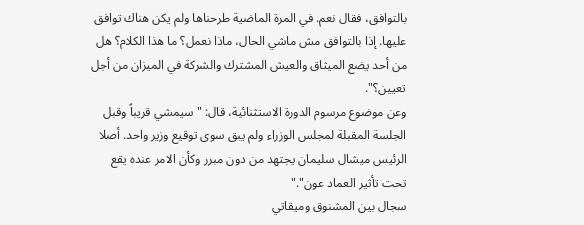بالتوافق، فقال نعم. في المرة الماضية طرحناها ولم يكن هناك توافق عليها. إذا بالتوافق مش ماشي الحال، ماذا نعمل؟ ما هذا الكلام؟ هل من أحد يضع الميثاق والعيش المشترك والشركة في الميزان من أجل تعيين؟".
وعن موضوع مرسوم الدورة الاستثنائية، قال: "سيمشي قريباً وقبل الجلسة المقبلة لمجلس الوزراء ولم يبق سوى توقيع وزير واحد. أصلا الرئيس ميشال سليمان يجتهد من دون مبرر وكأن الامر عنده يقع تحت تأثير العماد عون"."
سجال بين المشنوق وميقاتي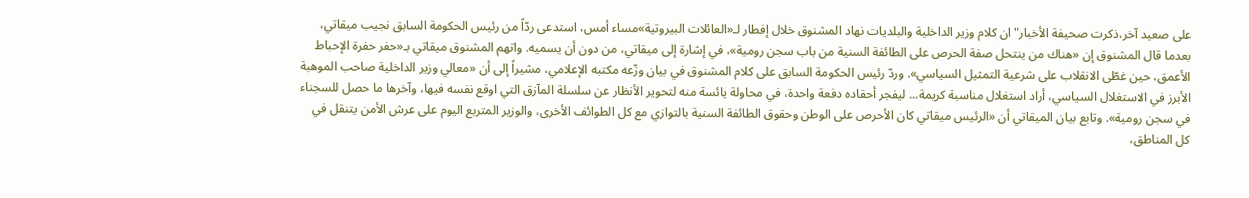على صعيد آخر،ذكرت صحيفة الأخبار" ان كلام وزير الداخلية والبلديات نهاد المشنوق خلال إفطار لـ«العائلات البيروتية»مساء أمس، استدعى ردّاً من رئيس الحكومة السابق نجيب ميقاتي، بعدما قال المشنوق إن «هناك من ينتحل صفة الحرص على الطائفة السنية من باب سجن رومية»، في إشارة إلى ميقاتي، من دون أن يسميه. واتهم المشنوق ميقاتي بـ«حفر حفرة الإحباط الأعمق، حين غطّى الانقلاب على شرعية التمثيل السياسي». وردّ رئيس الحكومة السابق على كلام المشنوق في بيان وزّعه مكتبه الإعلامي، مشيراً إلى أن «معالي وزير الداخلية صاحب الموهبة الأبرز في الاستغلال السياسي، أراد استغلال مناسبة كريمة... ليفجر أحقاده دفعة واحدة، في محاولة يائسة منه لتحوير الأنظار عن سلسلة المآزق التي اوقع نفسه فيها، وآخرها ما حصل للسجناء في سجن رومية». وتابع بيان الميقاتي أن «الرئيس ميقاتي كان الأحرص على الوطن وحقوق الطائفة السنية بالتوازي مع كل الطوائف الأخرى، والوزير المتربع اليوم على عرش الأمن يتنقل في كل المناطق،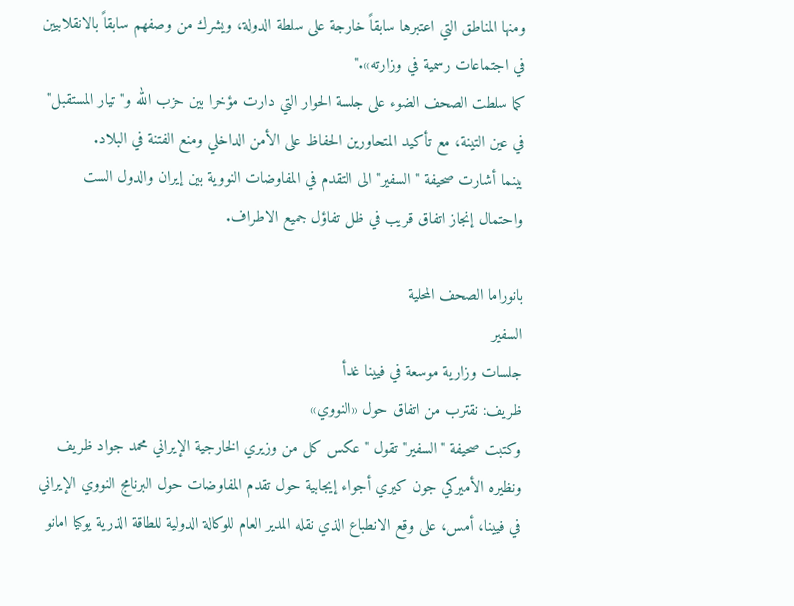ومنها المناطق التي اعتبرها سابقاً خارجة على سلطة الدولة، ويشرك من وصفهم سابقاً بالانقلابيين في اجتماعات رسمية في وزارته»."
كما سلطت الصحف الضوء على جلسة الحوار التي دارت مؤخرا بين حزب الله و"تيار المستقبل" في عين التينة، مع تأكيد المتحاورين الحفاظ على الأمن الداخلي ومنع الفتنة في البلاد.
بينما أشارت صحيفة "السفير" الى التقدم في المفاوضات النووية بين إيران والدول الست واحتمال إنجاز اتفاق قريب في ظل تفاؤل جميع الاطراف.

بانوراما الصحف المحلية
السفير
جلسات وزارية موسعة في فيينا غدأ
ظريف: نقترب من اتفاق حول «النووي»
وكتبت صحيفة "السفير" تقول "عكس كل من وزيري الخارجية الإيراني محمد جواد ظريف ونظيره الأميركي جون كيري أجواء إيجابية حول تقدم المفاوضات حول البرنامج النووي الإيراني في فيينا، أمس، على وقع الانطباع الذي نقله المدیر العام للوکالة الدولیة للطاقة الذریة یوکیا امانو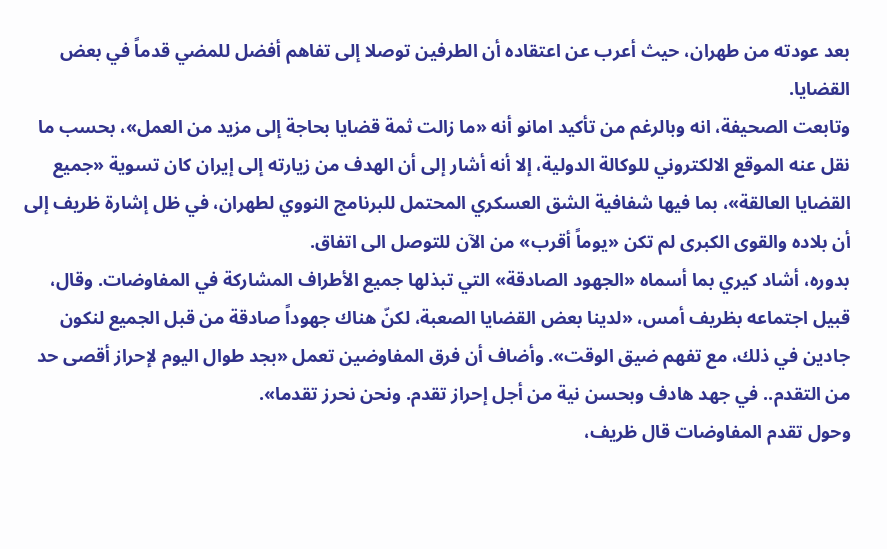بعد عودته من طهران، حيث أعرب عن اعتقاده أن الطرفین توصلا إلی تفاهم أفضل للمضي قدماً في بعض القضایا.
وتابعت الصحيفة، انه وبالرغم من تأكيد امانو أنه «ما زالت ثمة قضایا بحاجة إلی مزید من العمل»، بحسب ما نقل عنه الموقع الالكتروني للوکالة الدولیة، إلا أنه أشار إلى أن الهدف من زیارته إلی إیران كان تسویة «جمیع القضایا العالقة»، بما فیها شفافیة الشق العسكري المحتمل للبرنامج النووي لطهران، في ظل إشارة ظريف إلى أن بلاده والقوى الكبرى لم تكن «يوماً أقرب» من الآن للتوصل الى اتفاق.
بدوره، أشاد كيري بما أسماه «الجهود الصادقة» التي تبذلها جميع الأطراف المشاركة في المفاوضات. وقال، قبيل اجتماعه بظريف أمس، «لدينا بعض القضايا الصعبة، لكنّ هناك جهوداً صادقة من قبل الجميع لنكون جادين في ذلك، مع تفهم ضيق الوقت». وأضاف أن فرق المفاوضين تعمل «بجد طوال اليوم لإحراز أقصى حد من التقدم.. في جهد هادف وبحسن نية من أجل إحراز تقدم. ونحن نحرز تقدما».
وحول تقدم المفاوضات قال ظريف،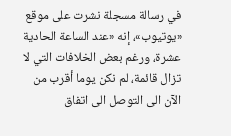في رسالة مسجلة نشرت على موقع «يوتيوب»، إنه «عند الساعة الحادية عشرة، ورغم بعض الخلافات التي لا تزال قائمة، لم نكن يوما أقرب من الآن الى التوصل الى اتفاق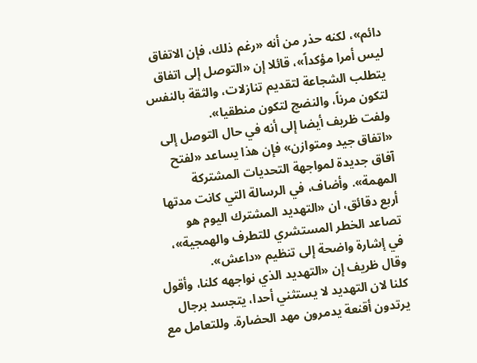دائم»، لكنه حذر من أنه «رغم ذلك، فإن الاتفاق ليس أمرا مؤكداً»، قائلا إن «التوصل إلى اتفاق يتطلب الشجاعة لتقديم تنازلات، والثقة بالنفس لتكون مرناً، والنضج لتكون منطقيا».
ولفت ظريف أيضا إلى أنه في حال التوصل إلى «اتفاق جيد ومتوازن» فإن هذا يساعد «لفتح آفاق جديدة لمواجهة التحديات المشتركة المهمة». وأضاف، في الرسالة التي كانت مدتها أربع دقائق، ان «التهديد المشترك اليوم هو تصاعد الخطر المستشري للتطرف والهمجية»، في إشارة واضحة إلى تنظيم «داعش».
وقال ظريف إن «التهديد الذي نواجهه كلنا، وأقول كلنا لان التهديد لا يستثني أحدا، يتجسد برجال يرتدون أقنعة يدمرون مهد الحضارة. وللتعامل مع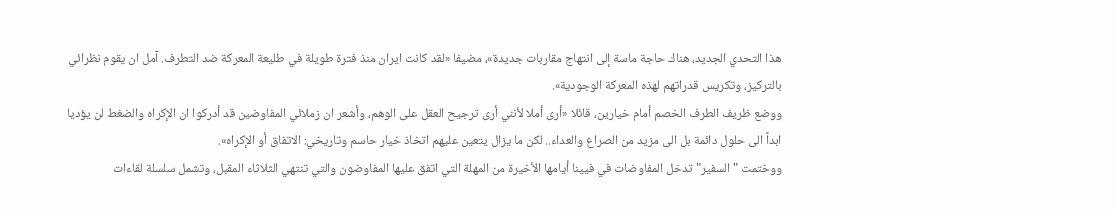هذا التحدي الجديد، هناك حاجة ماسة إلى انتهاج مقاربات جديدة»، مضيفا «لقد كانت ايران منذ فترة طويلة في طليعة المعركة ضد التطرف. آمل ان يقوم نظرائي بالتركيز، وتكريس قدراتهم لهذه المعركة الوجودية».
ووضع ظريف الطرف الخصم أمام خيارين، قائلا «أرى أملا لأنني أرى ترجيح العقل على الوهم، وأشعر ان زملائي المفاوضين قد أدركوا ان الإكراه والضغط لن يؤديا ابداً الى حلول دائمة بل الى مزيد من الصراع والعداء.. لكن ما يزال يتعين عليهم اتخاذ خيار حاسم وتاريخي: الاتفاق أو الإكراه».
ووختمت "السفير" تدخل المفاوضات في فيينا أيامها الأخيرة من المهلة التي اتفق عليها المفاوضون والتي تنتهي الثلاثاء المقبل، وتشمل سلسلة لقاءات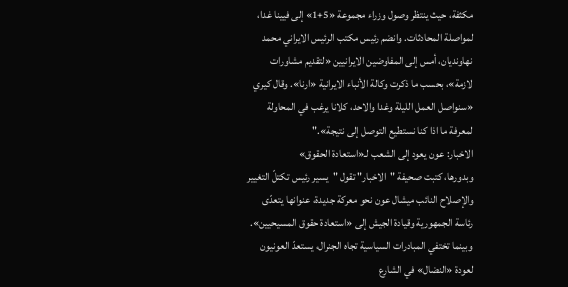مكثفة، حيث ينتظر وصول وزراء مجموعة «5+1» إلى فيينا غدا، لمواصلة المحادثات. وانضم رئیس مكتب الرئیس الایراني محمد نهاوندیان، أمس إلی المفاوضین الایرانیین «لتقدیم مشاورات لازمة»، بحسب ما ذكرت وكالة الأنباء الايرانية «ارنا». وقال كيري «سنواصل العمل الليلة وغدا والاحد، كلانا يرغب في المحاولة لمعرفة ما اذا كنا نستطيع التوصل إلى نتيجة»."
الاخبار: عون يعود إلى الشعب لـ«استعادة الحقوق»
وبدورها، كتبت صحيفة "الاخبار" تقول "يسير رئيس تكتلّ التغيير والإصلاح النائب ميشال عون نحو معركة جديدة، عنوانها يتعدّى رئاسة الجمهورية وقيادة الجيش إلى «استعادة حقوق المسيحيين». وبينما تختفي المبادرات السياسية تجاه الجنرال، يستعدّ العونيون لعودة «النضال» في الشارع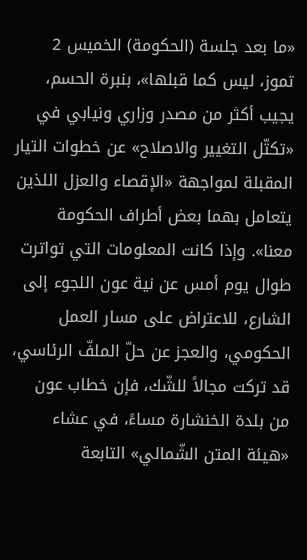«ما بعد جلسة (الحكومة) الخميس 2 تموز، ليس كما قبلها»، بنبرة الحسم، يجيب أكثر من مصدر وزاري ونيابي في «تكتّل التغيير والاصلاح» عن خطوات التيار المقبلة لمواجهة «الإقصاء والعزل اللذين يتعامل بهما بعض أطراف الحكومة معنا». وإذا كانت المعلومات التي تواترت طوال يوم أمس عن نية عون اللجوء إلى الشارع، للاعتراض على مسار العمل الحكومي، والعجز عن حلّ الملفّ الرئاسي، قد تركت مجالاً للشّك، فإن خطاب عون من بلدة الخنشارة مساءً، في عشاء «هيئة المتن الشّمالي» التابعة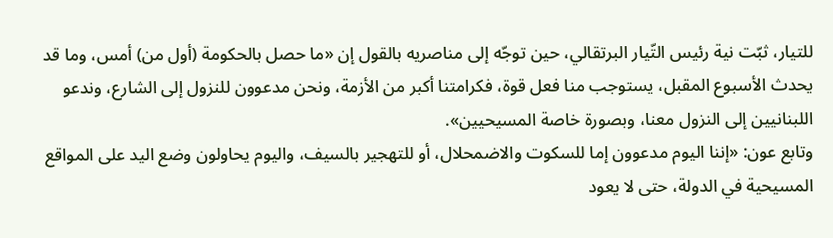للتيار، ثبّت نية رئيس التّيار البرتقالي، حين توجّه إلى مناصريه بالقول إن «ما حصل بالحكومة (أول من) أمس، وما قد يحدث الأسبوع المقبل، يستوجب منا فعل قوة، فكرامتنا أكبر من الأزمة، ونحن مدعوون للنزول إلى الشارع، وندعو اللبنانيين إلى النزول معنا، وبصورة خاصة المسيحيين».
وتابع عون: «إننا اليوم مدعوون إما للسكوت والاضمحلال، أو للتهجير بالسيف، واليوم يحاولون وضع اليد على المواقع المسيحية في الدولة، حتى لا يعود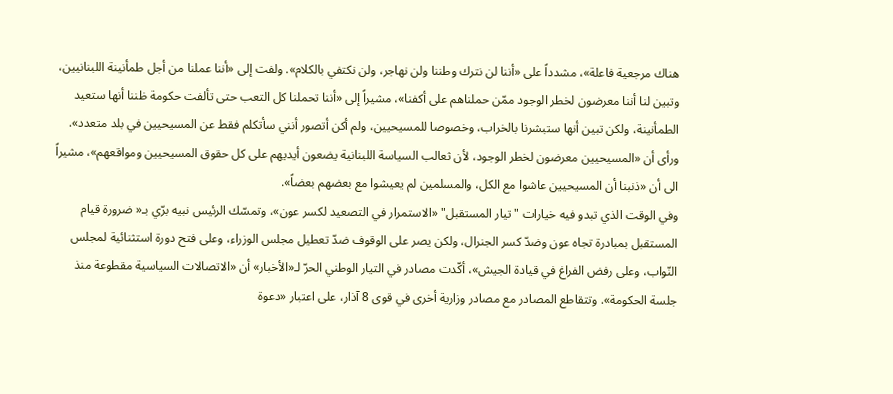هناك مرجعية فاعلة»، مشدداً على «أننا لن نترك وطننا ولن نهاجر، ولن نكتفي بالكلام». ولفت إلى «أننا عملنا من أجل طمأنينة اللبنانيين، وتبين لنا أننا معرضون لخطر الوجود ممّن حملناهم على أكفنا»، مشيراً إلى «أننا تحملنا كل التعب حتى تألفت حكومة ظننا أنها ستعيد الطمأنينة، ولكن تبين أنها ستبشرنا بالخراب، وخصوصا للمسيحيين، ولم أكن أتصور أنني سأتكلم فقط عن المسيحيين في بلد متعدد». ورأى أن «المسيحيين معرضون لخطر الوجود، لأن ثعالب السياسة اللبنانية يضعون أيديهم على كل حقوق المسيحيين ومواقعهم»، مشيراً الى أن «ذنبنا أن المسيحيين عاشوا مع الكل، والمسلمين لم يعيشوا مع بعضهم بعضاً».
وفي الوقت الذي تبدو فيه خيارات "تيار المستقبل" «الاستمرار في التصعيد لكسر عون»، وتمسّك الرئيس نبيه برّي بـ« ضرورة قيام المستقبل بمبادرة تجاه عون وضدّ كسر الجنرال، ولكن يصر على الوقوف ضدّ تعطيل مجلس الوزراء، وعلى فتح دورة استثنائية لمجلس النّواب، وعلى رفض الفراغ في قيادة الجيش»، أكّدت مصادر في التيار الوطني الحرّ لـ«الأخبار» أن «الاتصالات السياسية مقطوعة منذ جلسة الحكومة». وتتقاطع المصادر مع مصادر وزارية أخرى في قوى 8 آذار، على اعتبار «دعوة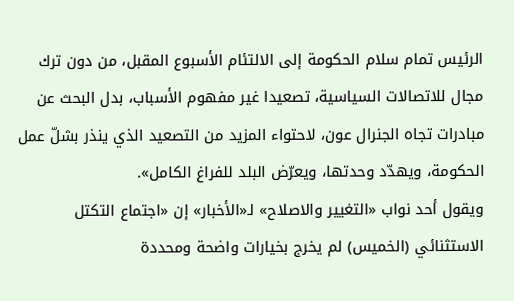الرئيس تمام سلام الحكومة إلى الالتئام الأسبوع المقبل، من دون ترك مجال للاتصالات السياسية، تصعيدا غير مفهوم الأسباب، بدل البحث عن مبادرات تجاه الجنرال عون، لاحتواء المزيد من التصعيد الذي ينذر بشلّ عمل الحكومة، ويهدّد وحدتها، ويعرّض البلد للفراغ الكامل».
ويقول أحد نواب «التغيير والاصلاح» لـ«الأخبار» إن «اجتماع التكتل الاستثنائي (الخميس) لم يخرج بخيارات واضحة ومحددة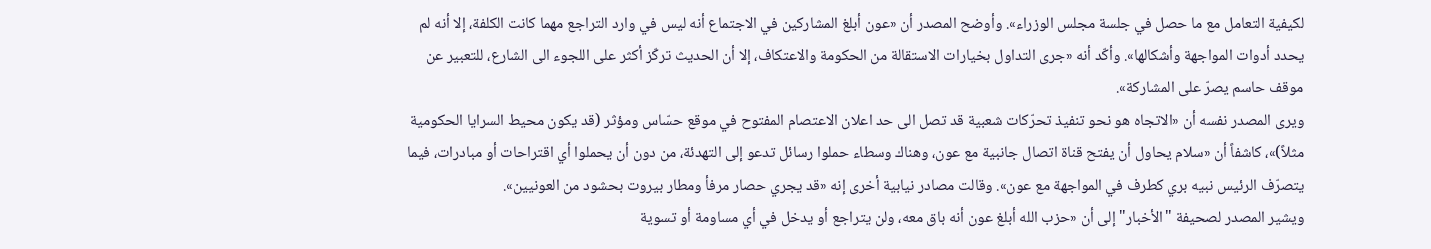لكيفية التعامل مع ما حصل في جلسة مجلس الوزراء». وأوضح المصدر أن «عون أبلغ المشاركين في الاجتماع أنه ليس في وارد التراجع مهما كانت الكلفة، إلا أنه لم يحدد أدوات المواجهة وأشكالها». وأكّد أنه «جرى التداول بخيارات الاستقالة من الحكومة والاعتكاف، إلا أن الحديث تركّز أكثر على اللجوء الى الشارع، للتعبير عن موقف حاسم يصرّ على المشاركة».
ويرى المصدر نفسه أن «الاتجاه هو نحو تنفيذ تحرّكات شعبية قد تصل الى حد اعلان الاعتصام المفتوح في موقع حسّاس ومؤثر (قد يكون محيط السرايا الحكومية مثلاً)»، كاشفاً أن «سلام يحاول أن يفتح قناة اتصال جانبية مع عون، وهناك وسطاء حملوا رسائل تدعو إلى التهدئة، من دون أن يحملوا أي اقتراحات أو مبادرات، فيما يتصرّف الرئيس نبيه بري كطرف في المواجهة مع عون». وقالت مصادر نيابية أخرى إنه «قد يجري حصار مرفأ ومطار بيروت بحشود من العونيين».
ويشير المصدر لصحيفة "الأخبار" إلى أن «حزب الله أبلغ عون أنه باق معه، ولن يتراجع أو يدخل في أي مساومة أو تسوية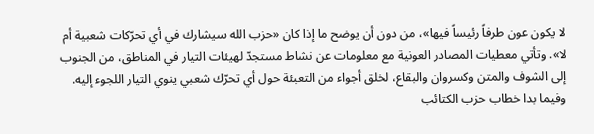لا يكون عون طرفاً رئيساً فيها»، من دون أن يوضح ما إذا كان «حزب الله سيشارك في أي تحرّكات شعبية أم لا». وتأتي معطيات المصادر العونية مع معلومات عن نشاط مستجدّ لهيئات التيار في المناطق، من الجنوب إلى الشوف والمتن وكسروان والبقاع، لخلق أجواء من التعبئة حول أي تحرّك شعبي ينوي التيار اللجوء إليه.
وفيما بدا خطاب حزب الكتائب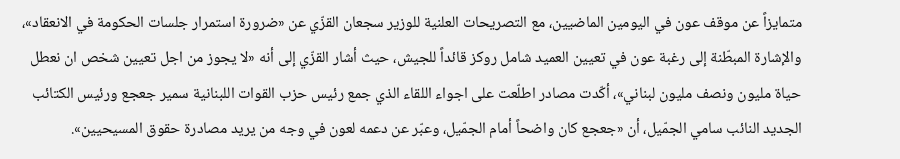متمايزاً عن موقف عون في اليومين الماضيين، مع التصريحات العلنية للوزير سجعان القزّي عن «ضرورة استمرار جلسات الحكومة في الانعقاد»، والإشارة المبطّنة إلى رغبة عون في تعيين العميد شامل روكز قائداً للجيش، حيث أشار القزّي إلى أنه «لا يجوز من اجل تعيين شخص ان نعطل حياة مليون ونصف مليون لبناني»، أكّدت مصادر اطلّعت على اجواء اللقاء الذي جمع رئيس حزب القوات اللبنانية سمير جعجع ورئيس الكتائب الجديد النائب سامي الجمّيل، أن «جعجع كان واضحاً أمام الجمّيل، وعبّر عن دعمه لعون في وجه من يريد مصادرة حقوق المسيحيين».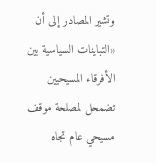وتشير المصادر إلى أن «التباينات السياسية بين الأفرقاء المسيحيين تضمحل لمصلحة موقف مسيحي عام تجاه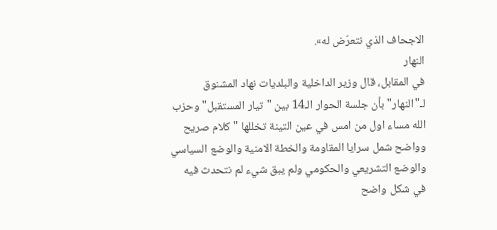الاجحاف الذي نتعرّض له».
النهار
في المقابل، قال وزير الداخلية والبلديات نهاد المشنوق لـ"النهار" بأن جلسة الحوار الـ14 بين "تيار المستقبل" وحزب الله مساء اول من امس في عين التينة تخللها "كلام صريح وواضح شمل سرايا المقاومة والخطة الامنية والوضع السياسي والوضع التشريعي والحكومي ولم يبق شيء لم نتحدث فيه في شكل واضح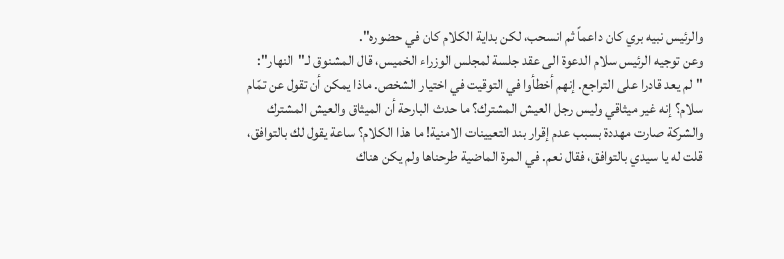والرئيس نبيه بري كان داعماً ثم انسحب، لكن بداية الكلام كان في حضوره".
وعن توجيه الرئيس سلام الدعوة الى عقد جلسة لمجلس الوزراء الخميس، قال المشنوق لـ"النهار": "لم يعد قادرا على التراجع. إنهم أخطأوا في التوقيت في اختيار الشخص. ماذا يمكن أن تقول عن تمّام سلام؟ إنه غير ميثاقي وليس رجل العيش المشترك؟ ما حدث البارحة أن الميثاق والعيش المشترك والشركة صارت مهددة بسبب عدم إقرار بند التعيينات الامنية! ما هذا الكلام؟ ساعة يقول لك بالتوافق، قلت له يا سيدي بالتوافق، فقال نعم. في المرة الماضية طرحناها ولم يكن هناك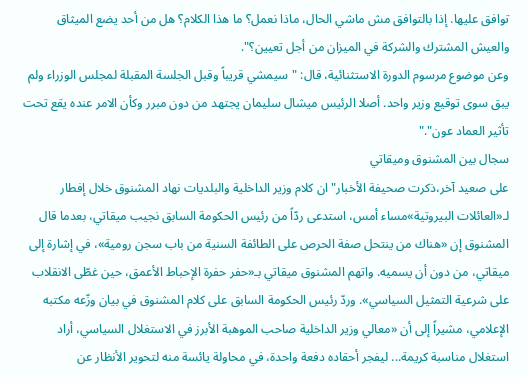توافق عليها. إذا بالتوافق مش ماشي الحال، ماذا نعمل؟ ما هذا الكلام؟ هل من أحد يضع الميثاق والعيش المشترك والشركة في الميزان من أجل تعيين؟".
وعن موضوع مرسوم الدورة الاستثنائية، قال: "سيمشي قريباً وقبل الجلسة المقبلة لمجلس الوزراء ولم يبق سوى توقيع وزير واحد. أصلا الرئيس ميشال سليمان يجتهد من دون مبرر وكأن الامر عنده يقع تحت تأثير العماد عون"."
سجال بين المشنوق وميقاتي
على صعيد آخر،ذكرت صحيفة الأخبار" ان كلام وزير الداخلية والبلديات نهاد المشنوق خلال إفطار لـ«العائلات البيروتية»مساء أمس، استدعى ردّاً من رئيس الحكومة السابق نجيب ميقاتي، بعدما قال المشنوق إن «هناك من ينتحل صفة الحرص على الطائفة السنية من باب سجن رومية»، في إشارة إلى ميقاتي، من دون أن يسميه. واتهم المشنوق ميقاتي بـ«حفر حفرة الإحباط الأعمق، حين غطّى الانقلاب على شرعية التمثيل السياسي». وردّ رئيس الحكومة السابق على كلام المشنوق في بيان وزّعه مكتبه الإعلامي، مشيراً إلى أن «معالي وزير الداخلية صاحب الموهبة الأبرز في الاستغلال السياسي، أراد استغلال مناسبة كريمة... ليفجر أحقاده دفعة واحدة، في محاولة يائسة منه لتحوير الأنظار عن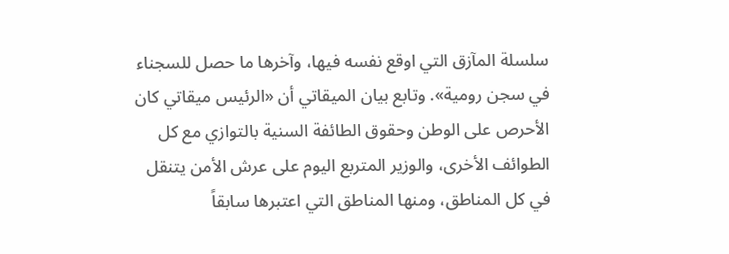سلسلة المآزق التي اوقع نفسه فيها، وآخرها ما حصل للسجناء في سجن رومية». وتابع بيان الميقاتي أن «الرئيس ميقاتي كان الأحرص على الوطن وحقوق الطائفة السنية بالتوازي مع كل الطوائف الأخرى، والوزير المتربع اليوم على عرش الأمن يتنقل في كل المناطق، ومنها المناطق التي اعتبرها سابقاً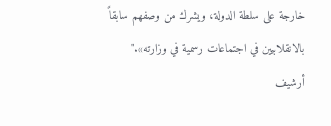خارجة على سلطة الدولة، ويشرك من وصفهم سابقاً بالانقلابيين في اجتماعات رسمية في وزارته»."
أرشيف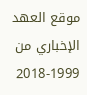موقع العهد الإخباري من 1999-2018